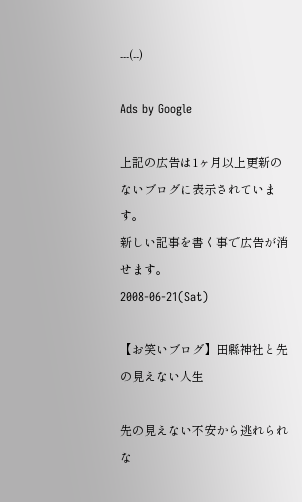---(--)

Ads by Google

上記の広告は1ヶ月以上更新のないブログに表示されています。
新しい記事を書く事で広告が消せます。
2008-06-21(Sat)

【お笑いブログ】田縣神社と先の見えない人生

先の見えない不安から逃れられな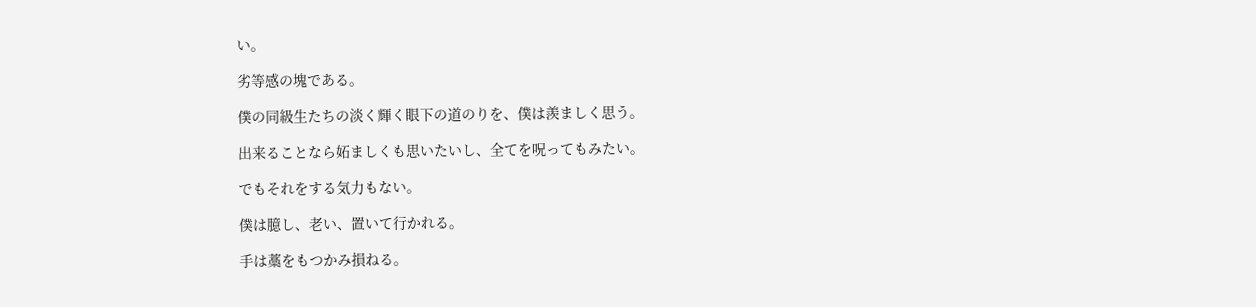い。

劣等感の塊である。

僕の同級生たちの淡く輝く眼下の道のりを、僕は羨ましく思う。

出来ることなら妬ましくも思いたいし、全てを呪ってもみたい。

でもそれをする気力もない。

僕は臆し、老い、置いて行かれる。

手は藁をもつかみ損ねる。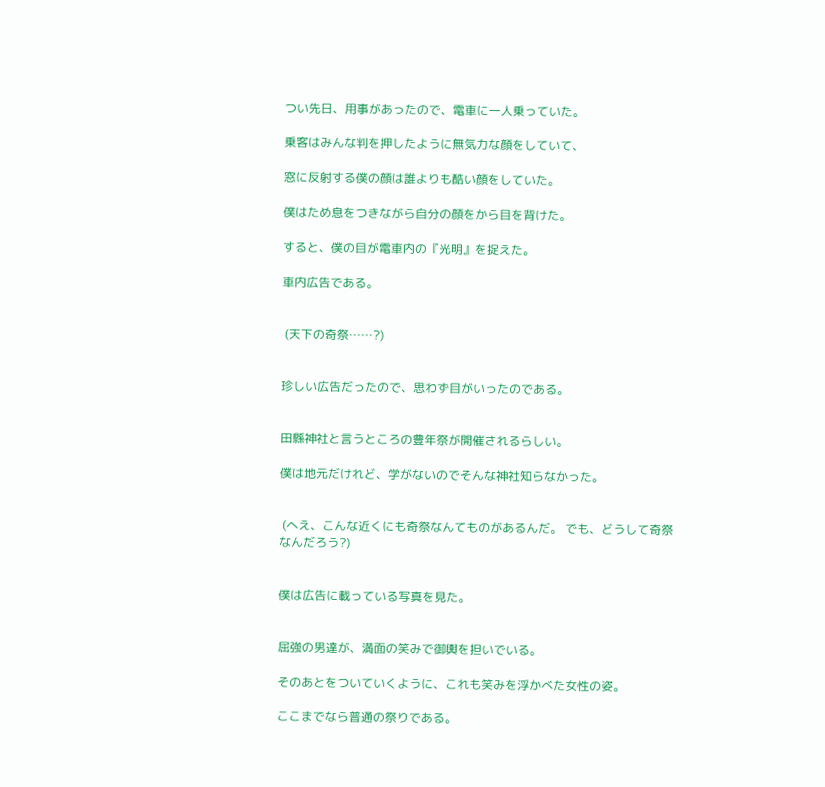つい先日、用事があったので、電車に一人乗っていた。

乗客はみんな判を押したように無気力な顔をしていて、

窓に反射する僕の顔は誰よりも酷い顔をしていた。

僕はため息をつきながら自分の顔をから目を背けた。

すると、僕の目が電車内の『光明』を捉えた。

車内広告である。


 (天下の奇祭……?)


珍しい広告だったので、思わず目がいったのである。


田縣神社と言うところの豊年祭が開催されるらしい。

僕は地元だけれど、学がないのでそんな神社知らなかった。


 (へえ、こんな近くにも奇祭なんてものがあるんだ。 でも、どうして奇祭なんだろう?)


僕は広告に載っている写真を見た。


屈強の男達が、満面の笑みで御輿を担いでいる。

そのあとをついていくように、これも笑みを浮かべた女性の姿。

ここまでなら普通の祭りである。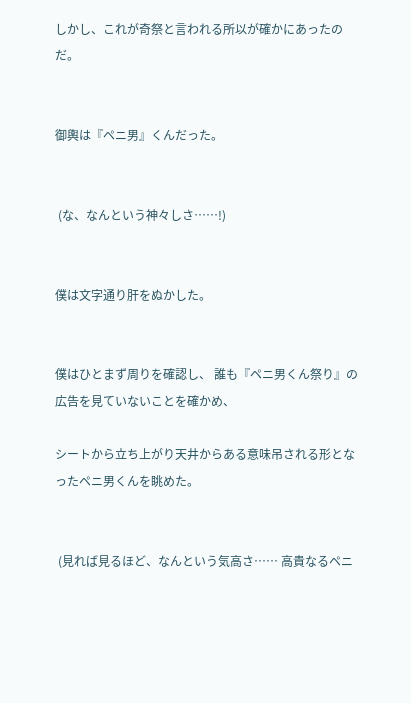しかし、これが奇祭と言われる所以が確かにあったのだ。


御輿は『ペニ男』くんだった。


 (な、なんという神々しさ……!)


僕は文字通り肝をぬかした。


僕はひとまず周りを確認し、 誰も『ペニ男くん祭り』の広告を見ていないことを確かめ、

シートから立ち上がり天井からある意味吊される形となったペニ男くんを眺めた。


 (見れば見るほど、なんという気高さ…… 高貴なるペニ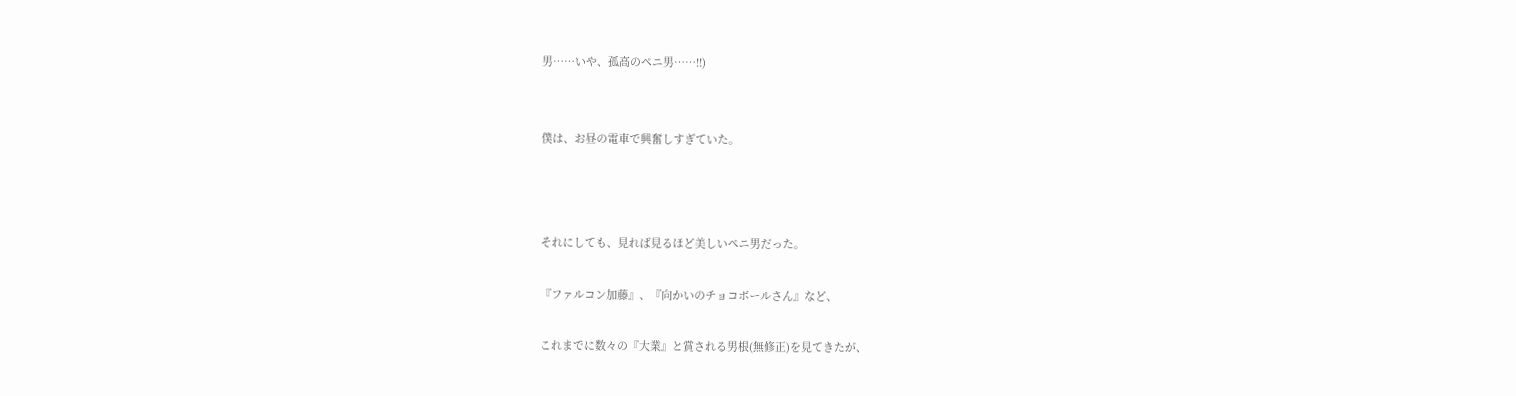男……いや、孤高のペニ男……!!)


僕は、お昼の電車で興奮しすぎていた。



それにしても、見れば見るほど美しいペニ男だった。

『ファルコン加藤』、『向かいのチョコボールさん』など、

これまでに数々の『大業』と賞される男根(無修正)を見てきたが、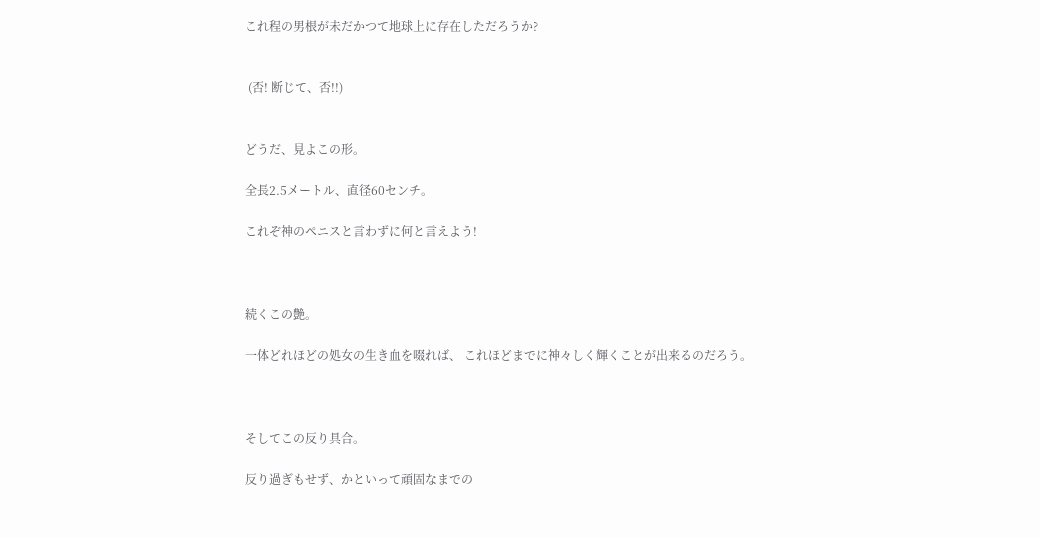これ程の男根が未だかつて地球上に存在しただろうか?


 (否! 断じて、否!!)


どうだ、見よこの形。

全長2.5メートル、直径60センチ。

これぞ神のペニスと言わずに何と言えよう!



続くこの艶。

一体どれほどの処女の生き血を啜れば、 これほどまでに神々しく輝くことが出来るのだろう。



そしてこの反り具合。

反り過ぎもせず、かといって頑固なまでの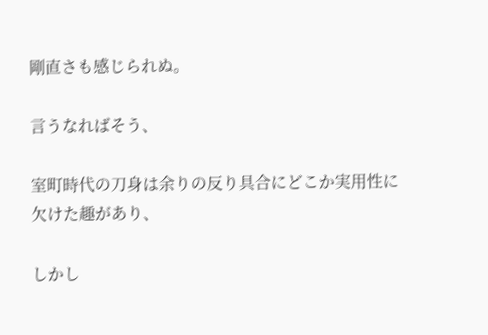剛直さも感じられぬ。

言うなればそう、

室町時代の刀身は余りの反り具合にどこか実用性に欠けた趣があり、

しかし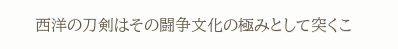西洋の刀剣はその闘争文化の極みとして突くこ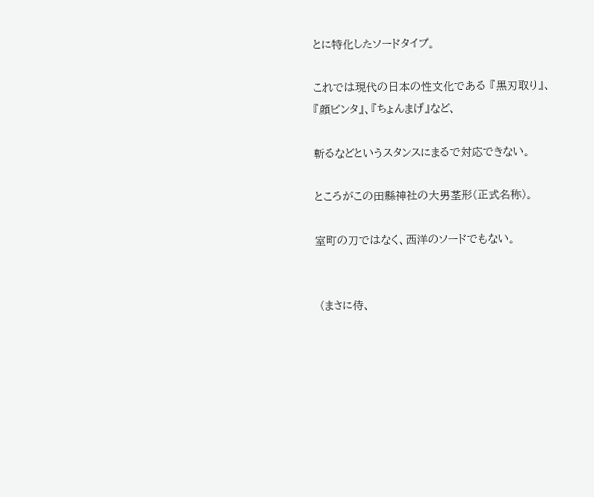とに特化したソードタイプ。

これでは現代の日本の性文化である 『黒刃取り』、『顔ビンタ』、『ちょんまげ』など、

斬るなどというスタンスにまるで対応できない。

ところがこの田縣神社の大男茎形(正式名称)。

室町の刀ではなく、西洋のソードでもない。


 (まさに侍、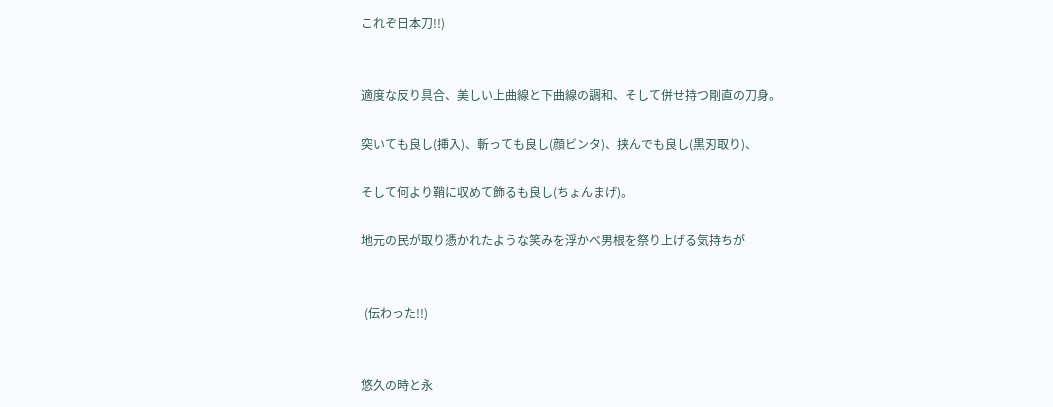これぞ日本刀!!)


適度な反り具合、美しい上曲線と下曲線の調和、そして併せ持つ剛直の刀身。

突いても良し(挿入)、斬っても良し(顔ビンタ)、挟んでも良し(黒刃取り)、

そして何より鞘に収めて飾るも良し(ちょんまげ)。

地元の民が取り憑かれたような笑みを浮かべ男根を祭り上げる気持ちが


 (伝わった!!)


悠久の時と永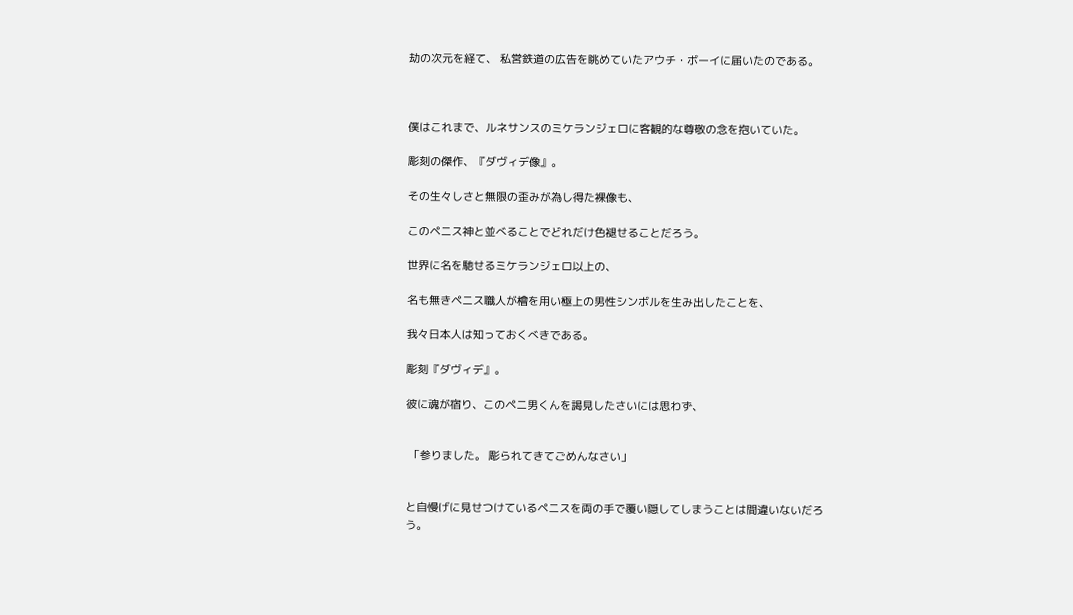劫の次元を経て、 私営鉄道の広告を眺めていたアウチ・ボーイに届いたのである。



僕はこれまで、ルネサンスのミケランジェロに客観的な尊敬の念を抱いていた。

彫刻の傑作、『ダヴィデ像』。

その生々しさと無限の歪みが為し得た裸像も、

このペニス神と並べることでどれだけ色褪せることだろう。

世界に名を馳せるミケランジェロ以上の、

名も無きペニス職人が檜を用い極上の男性シンボルを生み出したことを、

我々日本人は知っておくべきである。

彫刻『ダヴィデ』。

彼に魂が宿り、このペニ男くんを謁見したさいには思わず、


 「参りました。 彫られてきてごめんなさい」


と自慢げに見せつけているペニスを両の手で覆い隠してしまうことは間違いないだろう。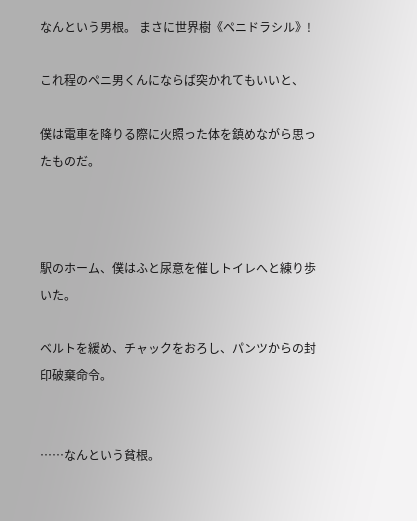なんという男根。 まさに世界樹《ペニドラシル》!

これ程のペニ男くんにならば突かれてもいいと、

僕は電車を降りる際に火照った体を鎮めながら思ったものだ。



駅のホーム、僕はふと尿意を催しトイレへと練り歩いた。

ベルトを緩め、チャックをおろし、パンツからの封印破棄命令。


……なんという貧根。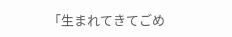「生まれてきてごめ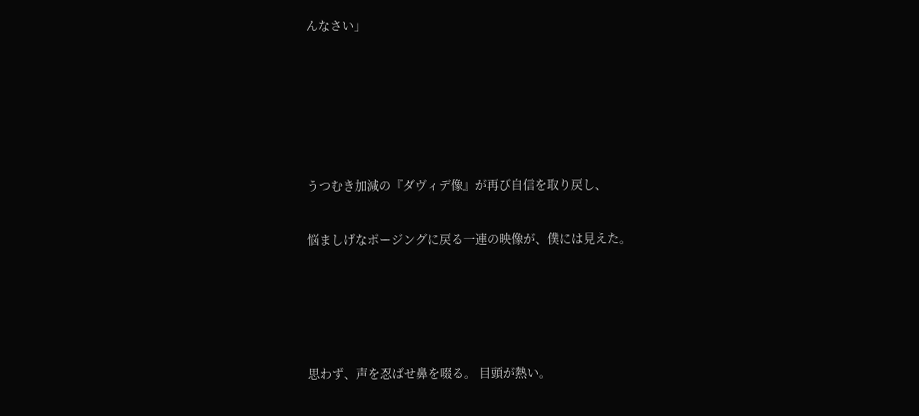んなさい」





うつむき加減の『ダヴィデ像』が再び自信を取り戻し、

悩ましげなポージングに戻る一連の映像が、僕には見えた。




思わず、声を忍ばせ鼻を啜る。 目頭が熱い。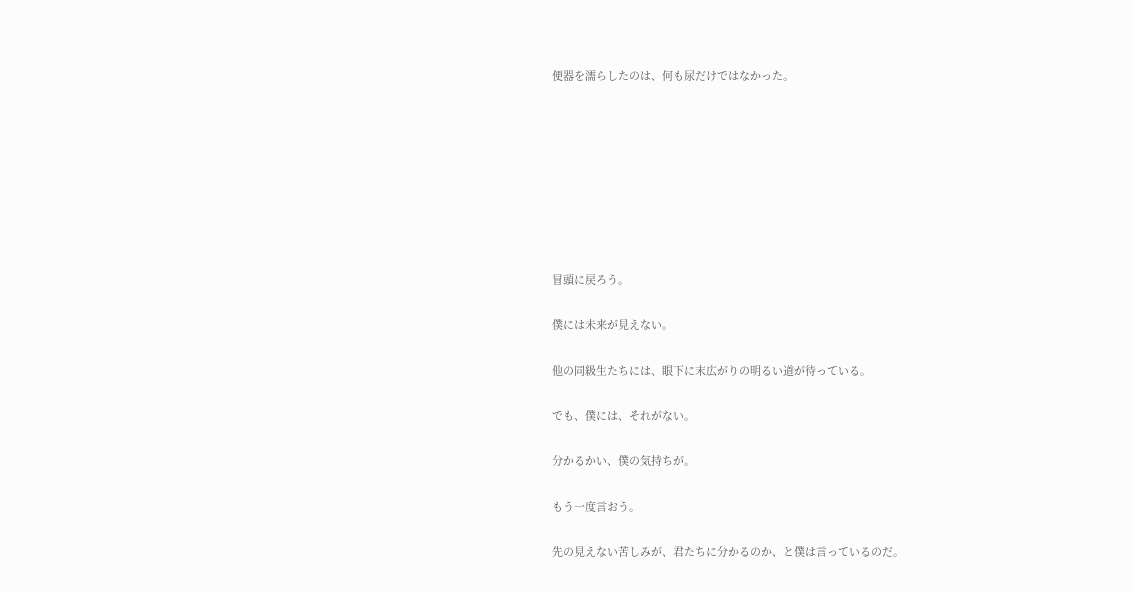便器を濡らしたのは、何も尿だけではなかった。








冒頭に戻ろう。

僕には未来が見えない。

他の同級生たちには、眼下に末広がりの明るい道が待っている。

でも、僕には、それがない。

分かるかい、僕の気持ちが。

もう一度言おう。

先の見えない苦しみが、君たちに分かるのか、と僕は言っているのだ。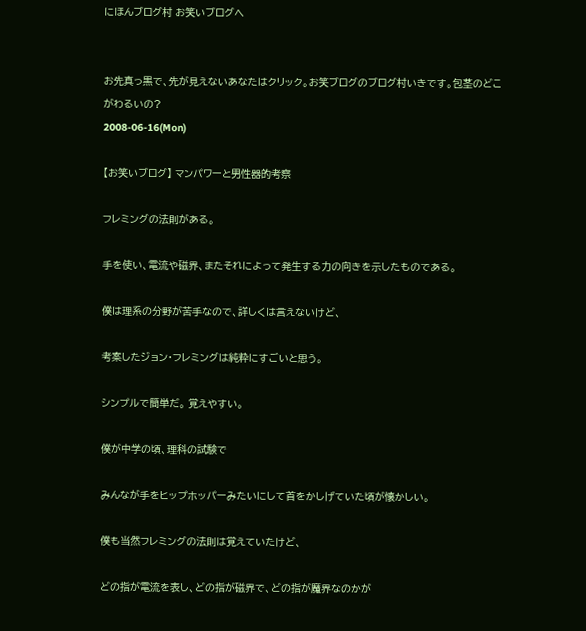にほんブログ村 お笑いブログへ


お先真っ黒で、先が見えないあなたはクリック。お笑ブログのブログ村いきです。包茎のどこがわるいの?
2008-06-16(Mon)

【お笑いブログ】 マンパワーと男性器的考察

フレミングの法則がある。

手を使い、電流や磁界、またそれによって発生する力の向きを示したものである。

僕は理系の分野が苦手なので、詳しくは言えないけど、

考案したジョン・フレミングは純粋にすごいと思う。

シンプルで簡単だ。 覚えやすい。

僕が中学の頃、理科の試験で

みんなが手をヒップホッパーみたいにして首をかしげていた頃が懐かしい。

僕も当然フレミングの法則は覚えていたけど、

どの指が電流を表し、どの指が磁界で、どの指が魔界なのかが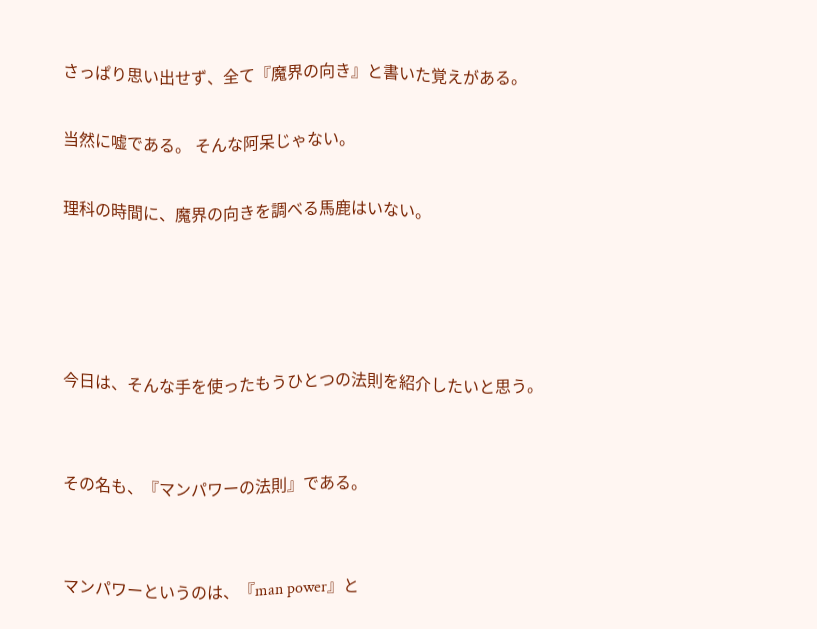さっぱり思い出せず、全て『魔界の向き』と書いた覚えがある。

当然に嘘である。 そんな阿呆じゃない。

理科の時間に、魔界の向きを調べる馬鹿はいない。




今日は、そんな手を使ったもうひとつの法則を紹介したいと思う。


その名も、『マンパワーの法則』である。


マンパワーというのは、『man power』と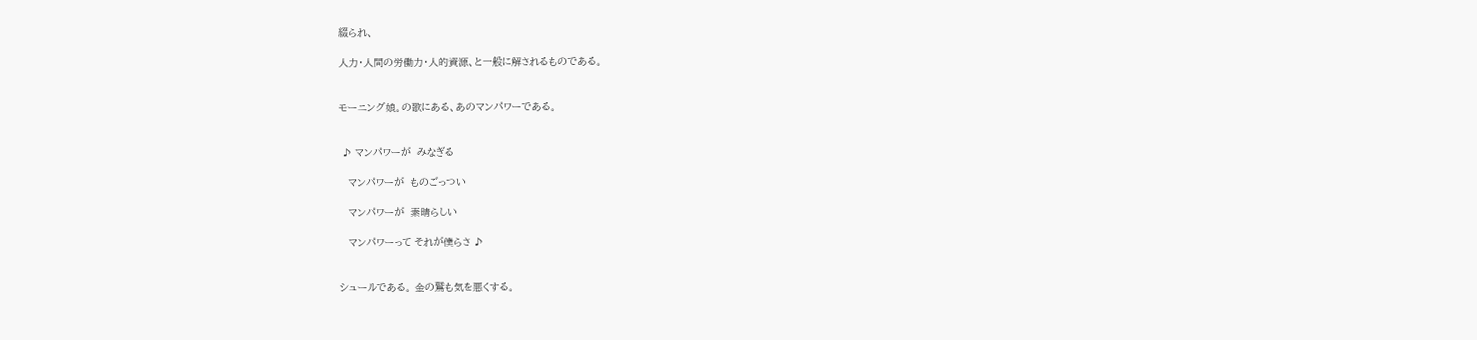綴られ、

人力・人間の労働力・人的資源、と一般に解されるものである。


モーニング娘。の歌にある、あのマンパワーである。


 ♪ マンパワーが  みなぎる

   マンパワーが  ものごっつい

   マンパワーが  素晴らしい

   マンパワーって それが僕らさ ♪


シュールである。 金の鷲も気を悪くする。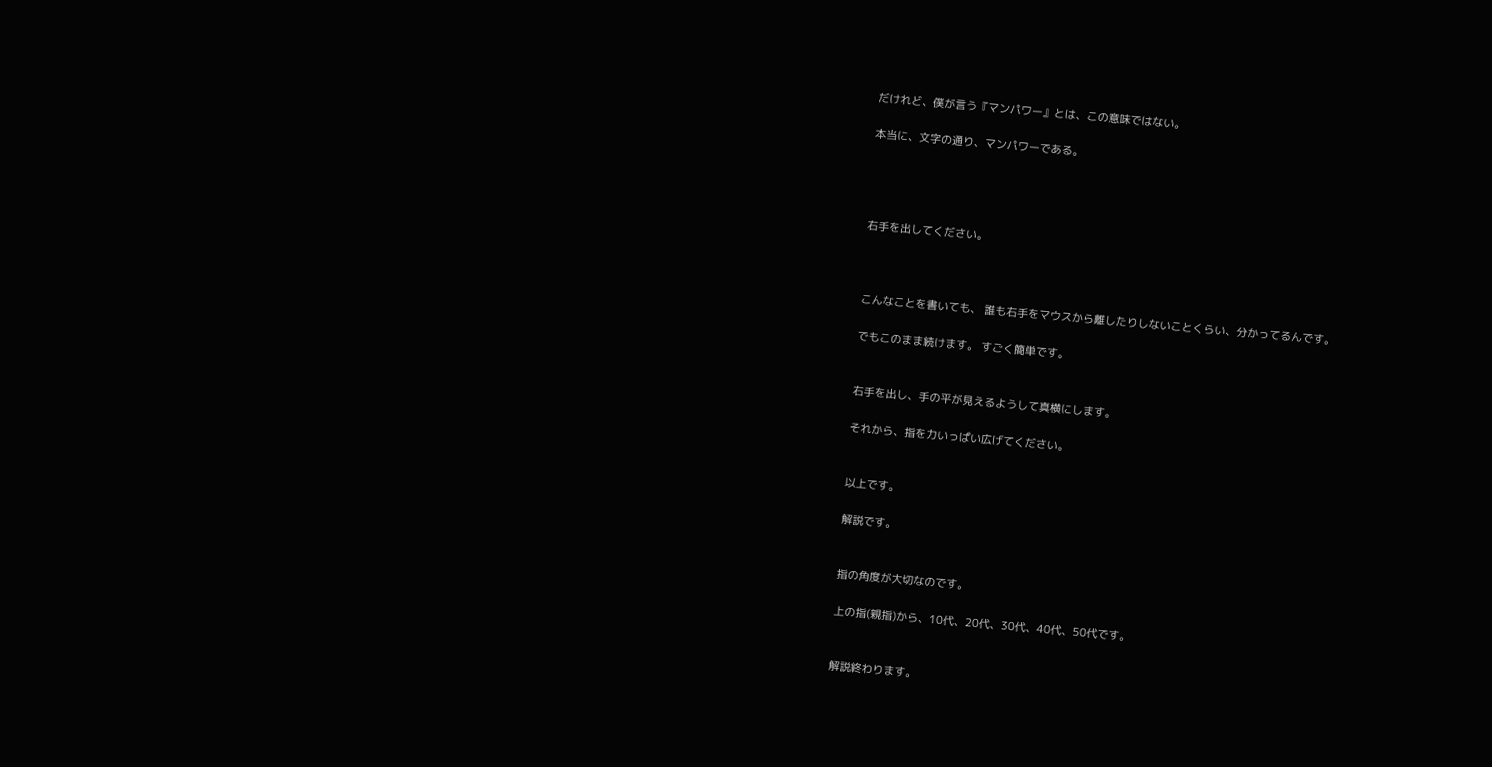だけれど、僕が言う『マンパワー』とは、この意味ではない。

本当に、文字の通り、マンパワーである。




右手を出してください。



こんなことを書いても、 誰も右手をマウスから離したりしないことくらい、分かってるんです。

でもこのまま続けます。 すごく簡単です。


右手を出し、手の平が見えるようして真横にします。

それから、指を力いっぱい広げてください。


以上です。

解説です。


指の角度が大切なのです。

上の指(親指)から、10代、20代、30代、40代、50代です。


解説終わります。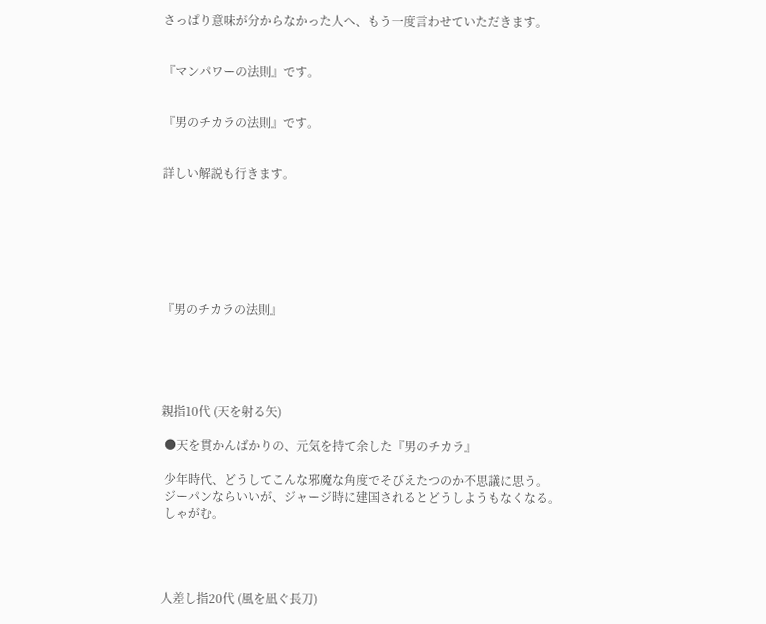さっぱり意味が分からなかった人へ、もう一度言わせていただきます。


『マンパワーの法則』です。


『男のチカラの法則』です。


詳しい解説も行きます。







『男のチカラの法則』





親指10代 (天を射る矢)

 ●天を貫かんばかりの、元気を持て余した『男のチカラ』

 少年時代、どうしてこんな邪魔な角度でそびえたつのか不思議に思う。
 ジーパンならいいが、ジャージ時に建国されるとどうしようもなくなる。
 しゃがむ。




人差し指20代 (風を凪ぐ長刀)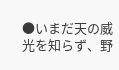●いまだ天の威光を知らず、野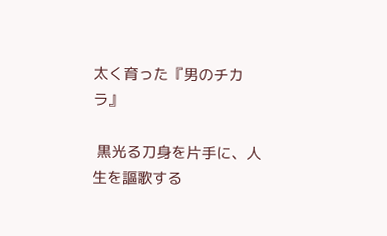太く育った『男のチカラ』

 黒光る刀身を片手に、人生を謳歌する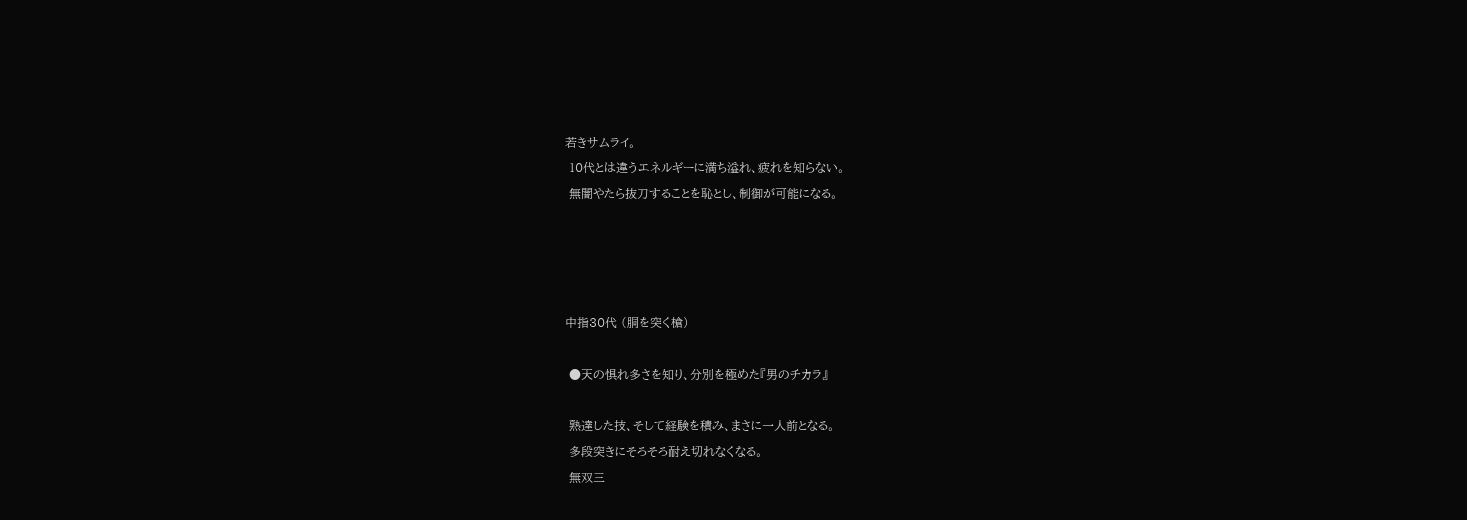若きサムライ。
 10代とは違うエネルギーに満ち溢れ、疲れを知らない。
 無闇やたら抜刀することを恥とし、制御が可能になる。




中指30代 (胴を突く槍)

 ●天の惧れ多さを知り、分別を極めた『男のチカラ』

 熟達した技、そして経験を積み、まさに一人前となる。
 多段突きにそろそろ耐え切れなくなる。
 無双三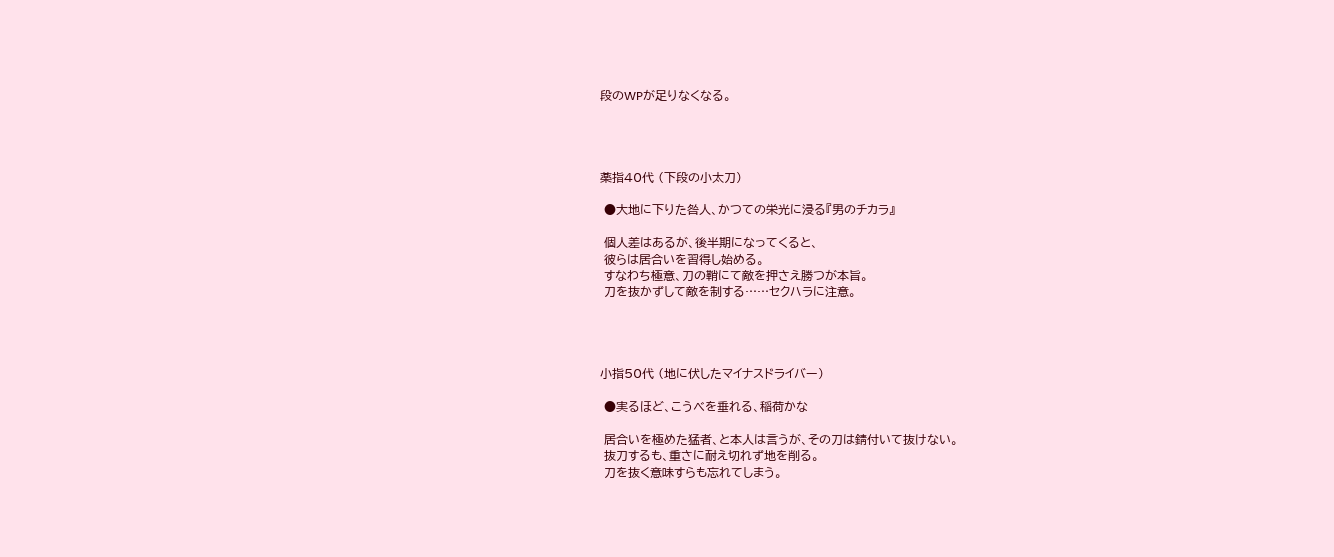段のWPが足りなくなる。




薬指40代 (下段の小太刀)

 ●大地に下りた咎人、かつての栄光に浸る『男のチカラ』

 個人差はあるが、後半期になってくると、
 彼らは居合いを習得し始める。
 すなわち極意、刀の鞘にて敵を押さえ勝つが本旨。
 刀を抜かずして敵を制する……セクハラに注意。




小指50代 (地に伏したマイナスドライバー)

 ●実るほど、こうべを垂れる、稲荷かな

 居合いを極めた猛者、と本人は言うが、その刀は錆付いて抜けない。
 抜刀するも、重さに耐え切れず地を削る。
 刀を抜く意味すらも忘れてしまう。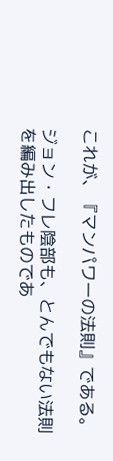これが、『マンパワーの法則』である。

ジョン・フレ陰部も、とんでもない法則を編み出したものであ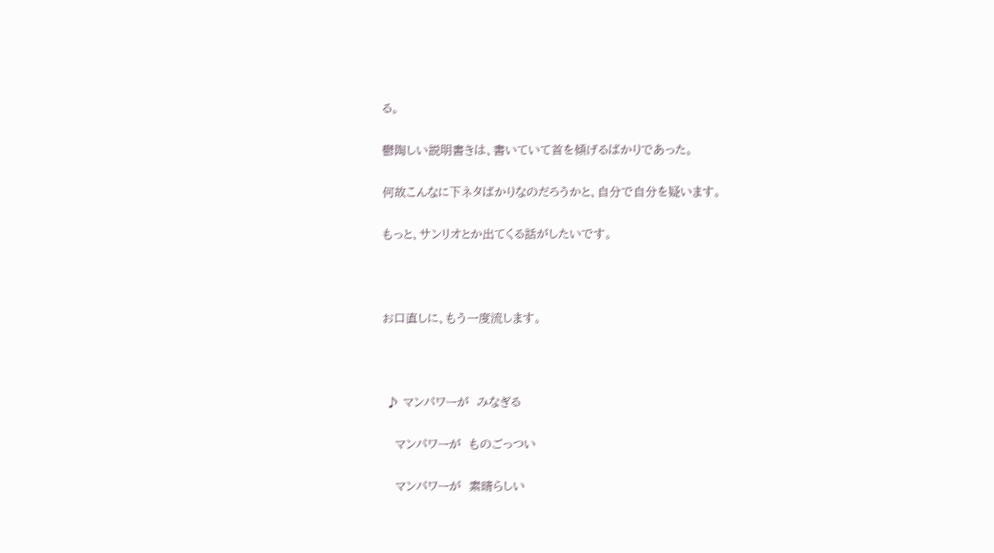る。

鬱陶しい説明書きは、書いていて首を傾げるばかりであった。

何故こんなに下ネタばかりなのだろうかと、自分で自分を疑います。

もっと、サンリオとか出てくる話がしたいです。



お口直しに、もう一度流します。



 ♪ マンパワーが  みなぎる

   マンパワーが  ものごっつい

   マンパワーが  素晴らしい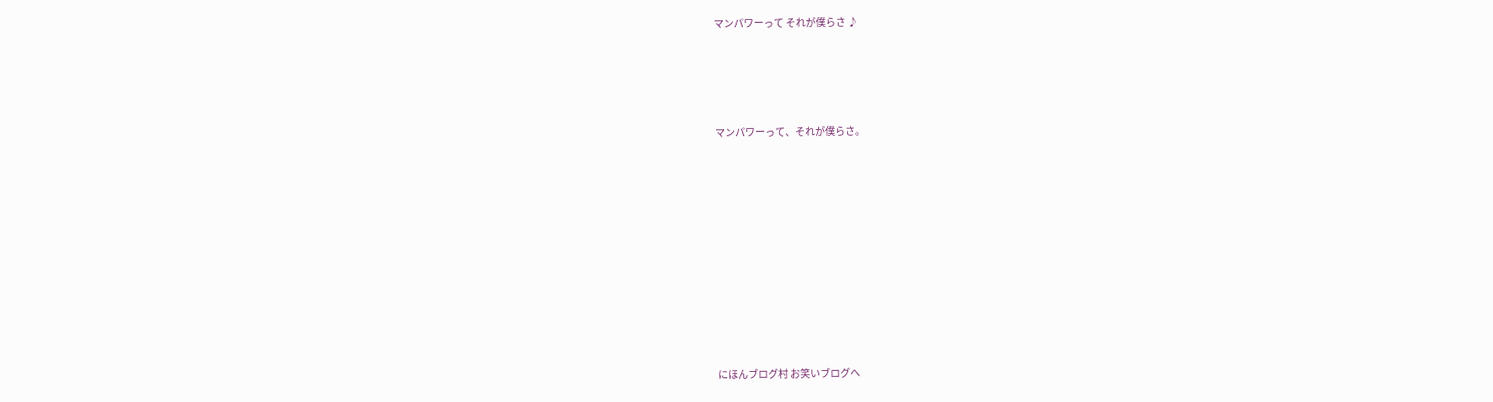マンパワーって それが僕らさ ♪




マンパワーって、それが僕らさ。










にほんブログ村 お笑いブログへ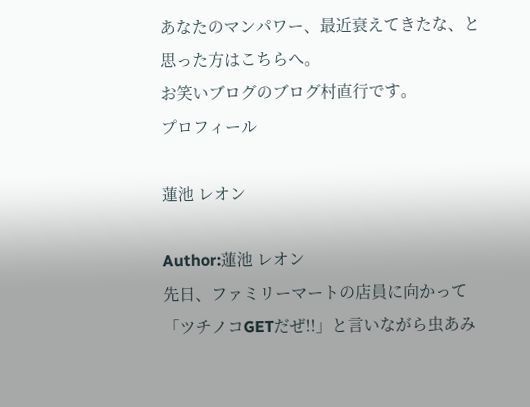あなたのマンパワー、最近衰えてきたな、と思った方はこちらへ。
お笑いブログのブログ村直行です。
プロフィール

蓮池 レオン

Author:蓮池 レオン
先日、ファミリーマートの店員に向かって「ツチノコGETだぜ!!」と言いながら虫あみ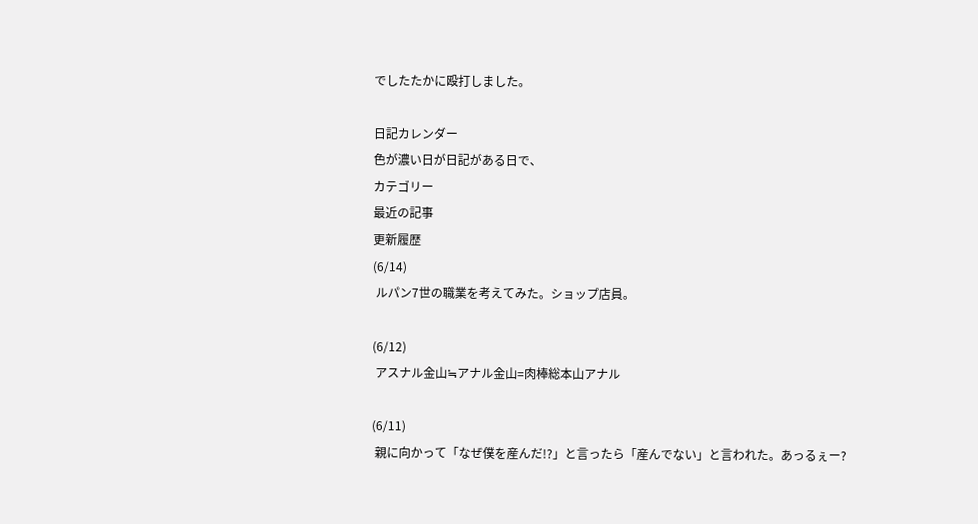でしたたかに殴打しました。

日記カレンダー
色が濃い日が日記がある日で、
カテゴリー
最近の記事
更新履歴
(6/14)
 ルパン7世の職業を考えてみた。ショップ店員。

(6/12)
 アスナル金山≒アナル金山=肉棒総本山アナル

(6/11)
 親に向かって「なぜ僕を産んだ!?」と言ったら「産んでない」と言われた。あっるぇー?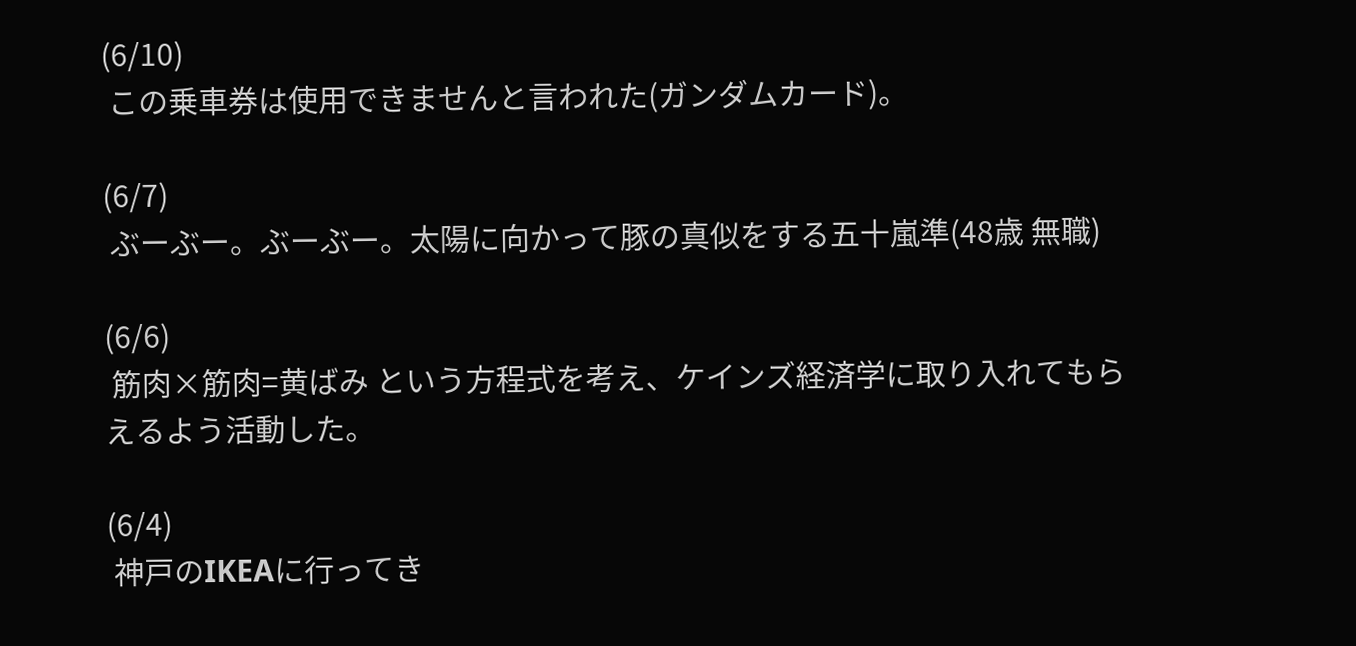(6/10)
 この乗車券は使用できませんと言われた(ガンダムカード)。

(6/7)
 ぶーぶー。ぶーぶー。太陽に向かって豚の真似をする五十嵐準(48歳 無職)

(6/6)
 筋肉×筋肉=黄ばみ という方程式を考え、ケインズ経済学に取り入れてもらえるよう活動した。

(6/4)
 神戸のIKEAに行ってき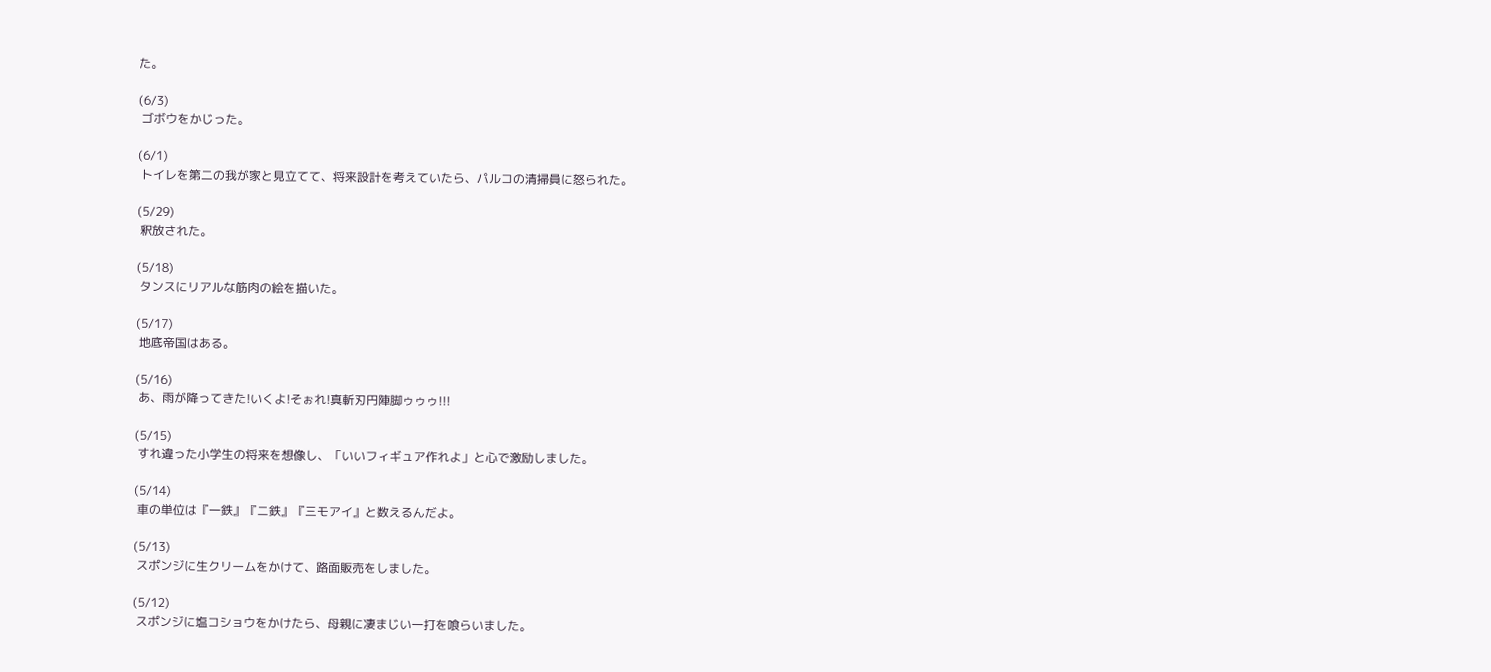た。

(6/3)
 ゴボウをかじった。

(6/1)
 トイレを第二の我が家と見立てて、将来設計を考えていたら、パルコの清掃員に怒られた。

(5/29)
 釈放された。

(5/18)
 タンスにリアルな筋肉の絵を描いた。

(5/17)
 地底帝国はある。

(5/16)
 あ、雨が降ってきた!いくよ!そぉれ!真斬刃円陣脚ゥゥゥ!!!

(5/15)
 すれ違った小学生の将来を想像し、「いいフィギュア作れよ」と心で激励しました。

(5/14)
 車の単位は『一鉄』『ニ鉄』『三モアイ』と数えるんだよ。

(5/13)
 スポンジに生クリームをかけて、路面販売をしました。

(5/12)
 スポンジに塩コショウをかけたら、母親に凄まじい一打を喰らいました。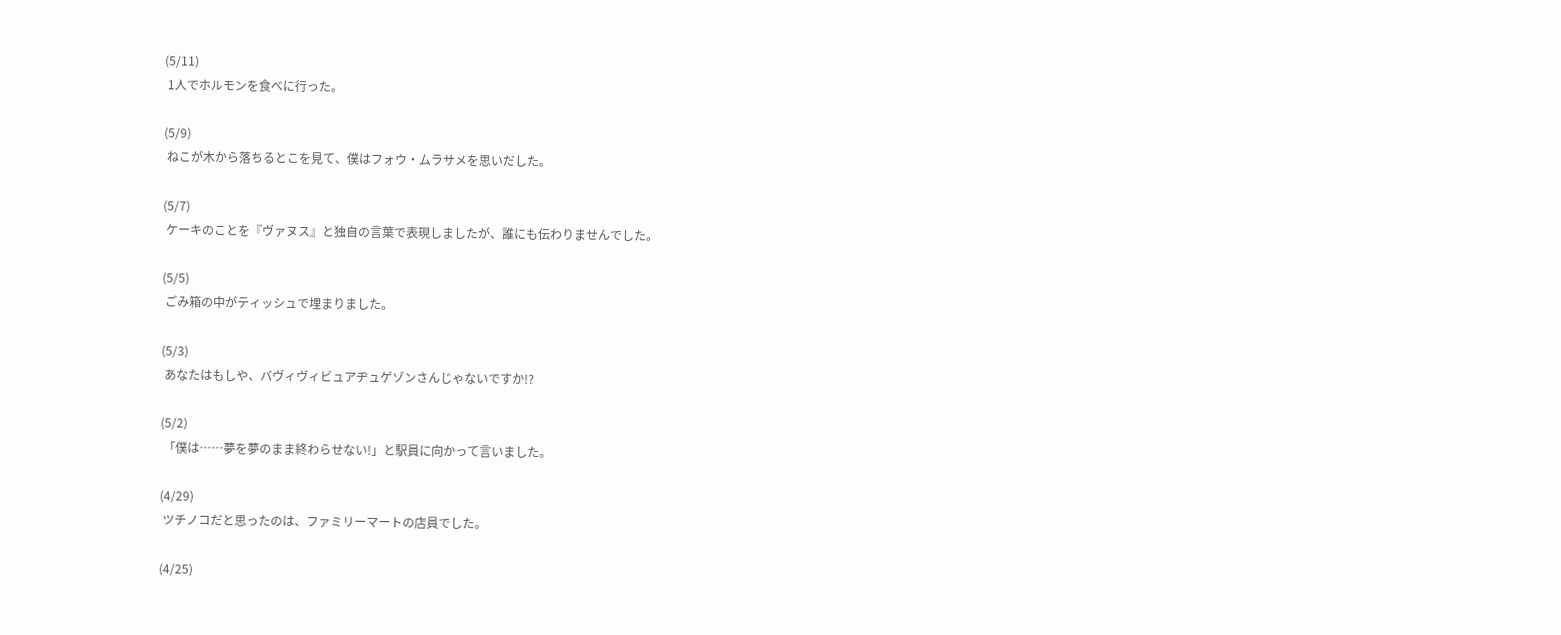(5/11)
 1人でホルモンを食べに行った。

(5/9)
 ねこが木から落ちるとこを見て、僕はフォウ・ムラサメを思いだした。

(5/7)
 ケーキのことを『ヴァヌス』と独自の言葉で表現しましたが、誰にも伝わりませんでした。

(5/5)
 ごみ箱の中がティッシュで埋まりました。

(5/3)
 あなたはもしや、バヴィヴィビュアヂュゲゾンさんじゃないですか!?

(5/2)
 「僕は……夢を夢のまま終わらせない!」と駅員に向かって言いました。

(4/29)
 ツチノコだと思ったのは、ファミリーマートの店員でした。

(4/25)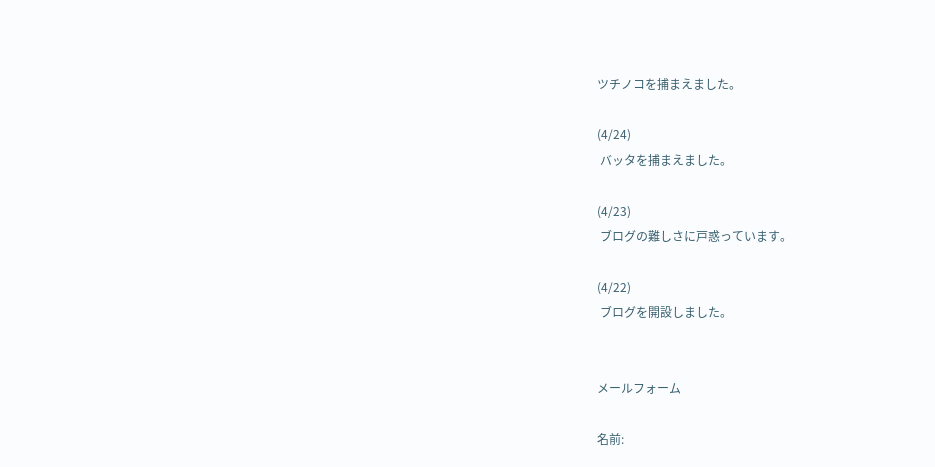ツチノコを捕まえました。

(4/24)
 バッタを捕まえました。

(4/23)
 ブログの難しさに戸惑っています。

(4/22)
 ブログを開設しました。


メールフォーム

名前: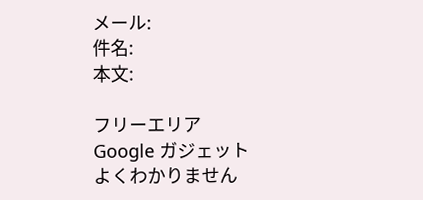メール:
件名:
本文:

フリーエリア
Google ガジェット
よくわかりません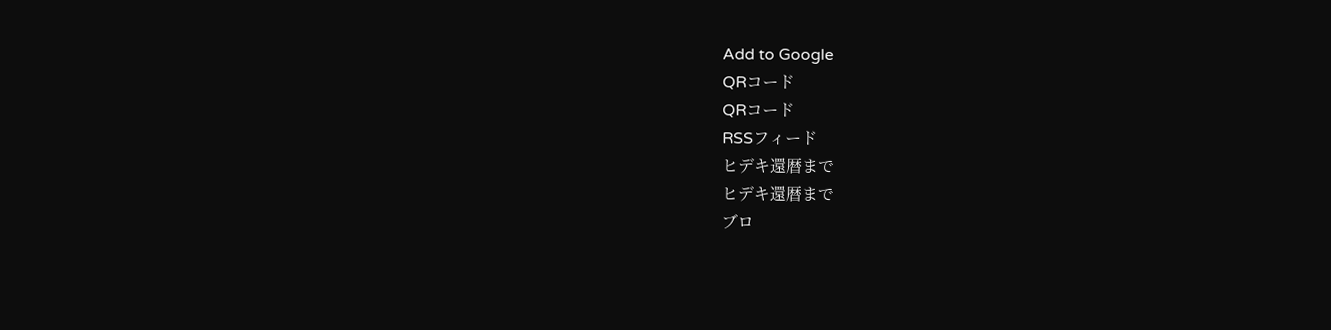Add to Google
QRコード
QRコード
RSSフィード
ヒデキ還暦まで
ヒデキ還暦まで
ブロ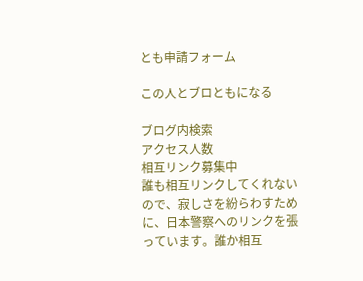とも申請フォーム

この人とブロともになる

ブログ内検索
アクセス人数
相互リンク募集中
誰も相互リンクしてくれないので、寂しさを紛らわすために、日本警察へのリンクを張っています。誰か相互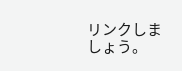リンクしましょう。